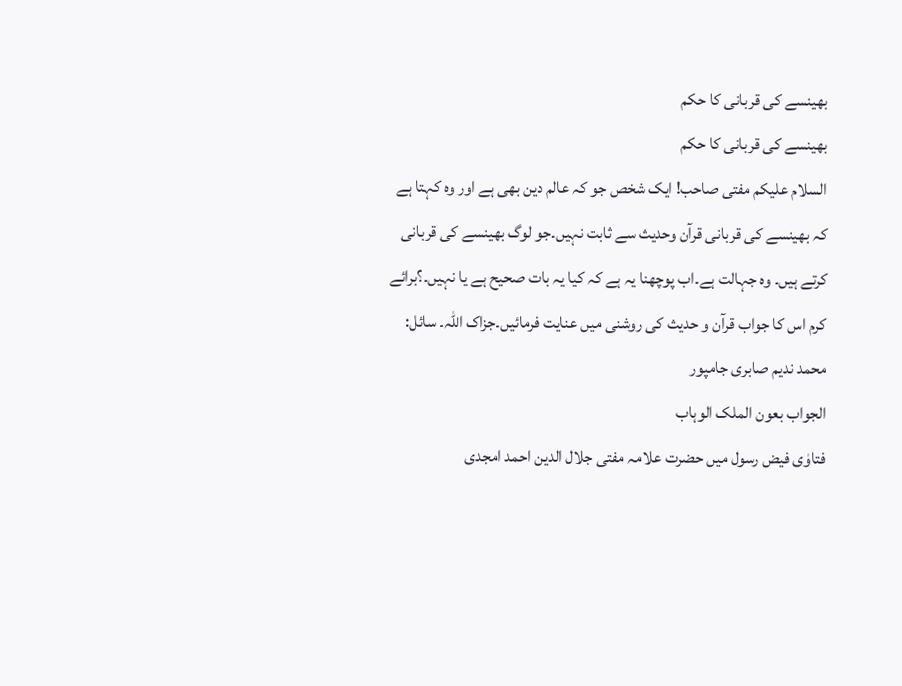بھینسے کی قربانی کا حکم
بھینسے کی قربانی کا حکم
السلام علیکم مفتی صاحب! ایک شخص جو کہ عالم دین بھی ہے اور وہ کہتا ہے کہ بھینسے کی قربانی قرآن وحدیث سے ثابت نہیں۔جو لوگ بھینسے کی قربانی کرتے ہیں۔ وہ جہالت ہے۔اب پوچھنا یہ ہے کہ کیا یہ بات صحیح ہے یا نہیں۔؟برائے کرم اس کا جواب قرآن و حدیث کی روشنی میں عنایت فرمائیں۔جزاک اللہ۔ سائل: محمد ندیم صابری جامپور
الجواب بعون الملک الوہاب
فتاوٰی فیض رسول میں حضرت علامہ مفتی جلال الدین احمد امجدی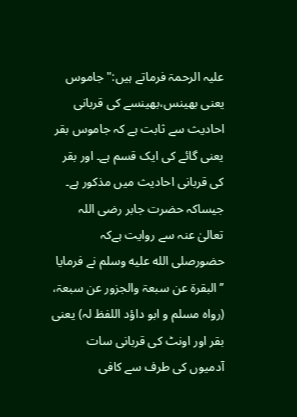علیہ الرحمۃ فرماتے ہیں:"جاموس یعنی بھینس،بھینسے کی قربانی احادیث سے ثابت ہے کہ جاموس بقر یعنی گائے کی ایک قسم ہے۔ اور بقر کی قربانی احادیث میں مذکور ہے۔ جیساکہ حضرت جابر رضی اللہ تعالیٰ عنہ سے روایت ہےکہ حضورصلى الله عليه وسلم نے فرمایا ’’ البقرۃ عن سبعۃ والجزور عن سبعۃ، (رواہ مسلم و ابو داؤد اللفظ لہ) یعنی بقر اور اونٹ کی قربانی سات آدمیوں کی طرف سے کافی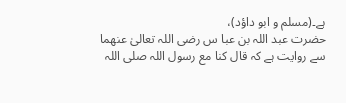ہے۔(مسلم و ابو داؤد)،
حضرت عبد اللہ بن عبا س رضی اللہ تعالیٰ عنھما سے روایت ہے کہ قال کنا مع رسول اللہ صلی اللہ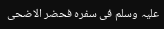علیہ وسلم فی سفرہ فحضر الاضحی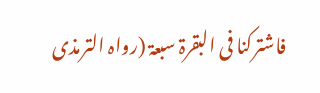فاشترکنا فی البقرۃ سبعۃ (رواہ الترمذی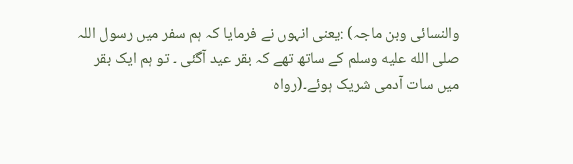والنسائی وبن ماجہ) :یعنی انہوں نے فرمایا کہ ہم سفر میں رسول اللہ صلى الله عليه وسلم کے ساتھ تھے کہ بقر عید آگئی ۔ تو ہم ایک بقر میں سات آدمی شریک ہوئے۔(رواہ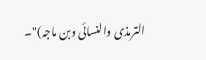الترمذی والنسائی وبن ماجہ)"۔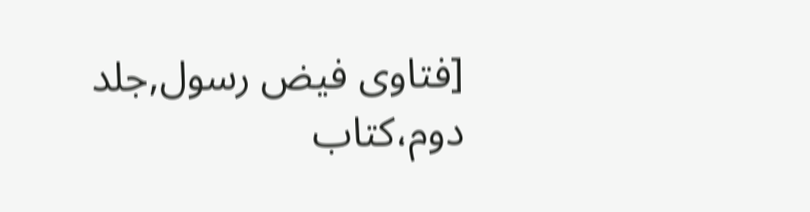[فتاوی فیض رسول,جلد دوم،کتاب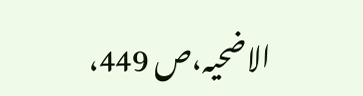الاضحیہ،ص 449،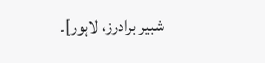شبیر برادرز، لاہور]۔